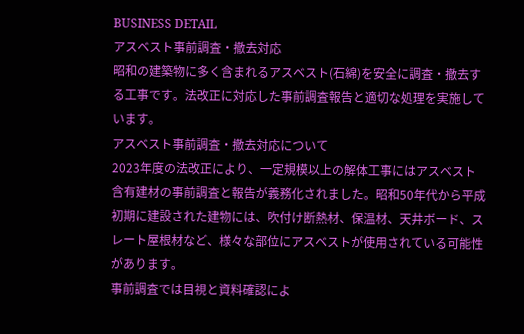BUSINESS DETAIL
アスベスト事前調査・撤去対応
昭和の建築物に多く含まれるアスベスト(石綿)を安全に調査・撤去する工事です。法改正に対応した事前調査報告と適切な処理を実施しています。
アスベスト事前調査・撤去対応について
2023年度の法改正により、一定規模以上の解体工事にはアスベスト含有建材の事前調査と報告が義務化されました。昭和50年代から平成初期に建設された建物には、吹付け断熱材、保温材、天井ボード、スレート屋根材など、様々な部位にアスベストが使用されている可能性があります。
事前調査では目視と資料確認によ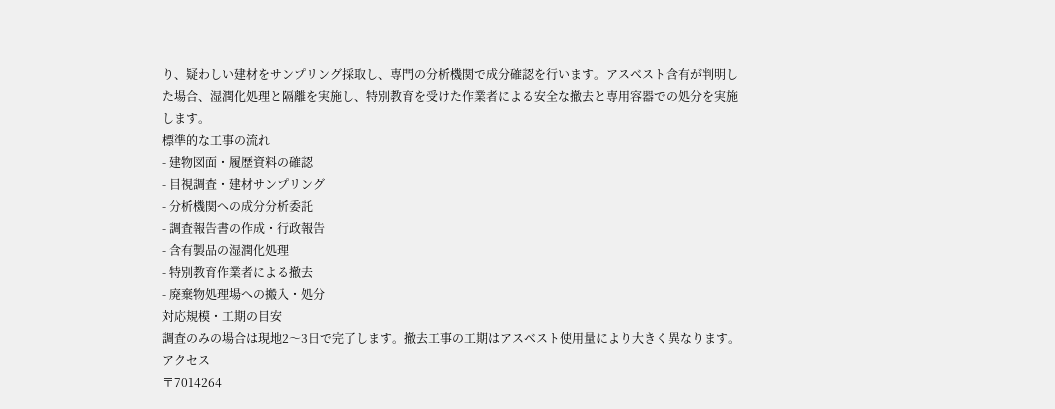り、疑わしい建材をサンプリング採取し、専門の分析機関で成分確認を行います。アスベスト含有が判明した場合、湿潤化処理と隔離を実施し、特別教育を受けた作業者による安全な撤去と専用容器での処分を実施します。
標準的な工事の流れ
- 建物図面・履歴資料の確認
- 目視調査・建材サンプリング
- 分析機関への成分分析委託
- 調査報告書の作成・行政報告
- 含有製品の湿潤化処理
- 特別教育作業者による撤去
- 廃棄物処理場への搬入・処分
対応規模・工期の目安
調査のみの場合は現地2〜3日で完了します。撤去工事の工期はアスベスト使用量により大きく異なります。
アクセス
〒7014264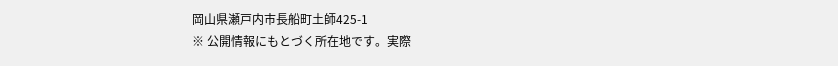岡山県瀬戸内市長船町土師425-1
※ 公開情報にもとづく所在地です。実際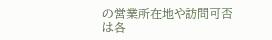の営業所在地や訪問可否は各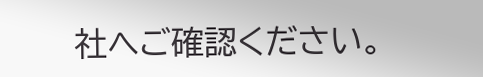社へご確認ください。